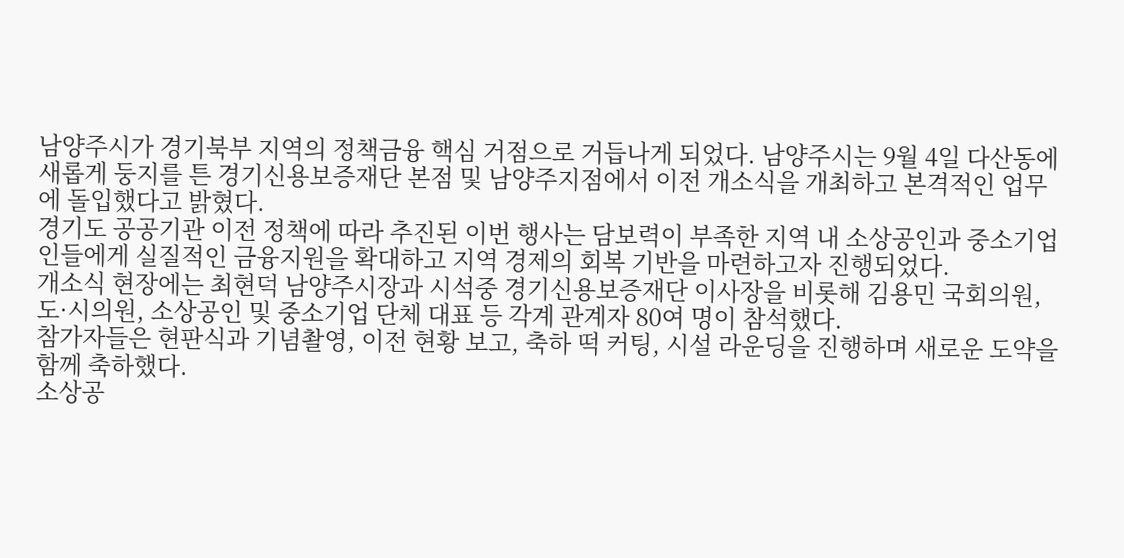남양주시가 경기북부 지역의 정책금융 핵심 거점으로 거듭나게 되었다. 남양주시는 9월 4일 다산동에 새롭게 둥지를 튼 경기신용보증재단 본점 및 남양주지점에서 이전 개소식을 개최하고 본격적인 업무에 돌입했다고 밝혔다.
경기도 공공기관 이전 정책에 따라 추진된 이번 행사는 담보력이 부족한 지역 내 소상공인과 중소기업인들에게 실질적인 금융지원을 확대하고 지역 경제의 회복 기반을 마련하고자 진행되었다.
개소식 현장에는 최현덕 남양주시장과 시석중 경기신용보증재단 이사장을 비롯해 김용민 국회의원, 도·시의원, 소상공인 및 중소기업 단체 대표 등 각계 관계자 80여 명이 참석했다.
참가자들은 현판식과 기념촬영, 이전 현황 보고, 축하 떡 커팅, 시설 라운딩을 진행하며 새로운 도약을 함께 축하했다.
소상공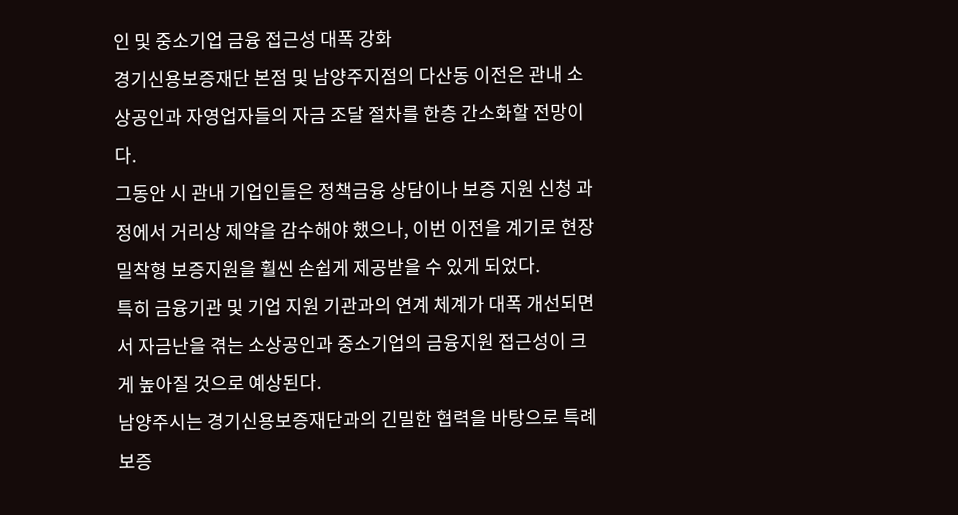인 및 중소기업 금융 접근성 대폭 강화
경기신용보증재단 본점 및 남양주지점의 다산동 이전은 관내 소상공인과 자영업자들의 자금 조달 절차를 한층 간소화할 전망이다.
그동안 시 관내 기업인들은 정책금융 상담이나 보증 지원 신청 과정에서 거리상 제약을 감수해야 했으나, 이번 이전을 계기로 현장 밀착형 보증지원을 훨씬 손쉽게 제공받을 수 있게 되었다.
특히 금융기관 및 기업 지원 기관과의 연계 체계가 대폭 개선되면서 자금난을 겪는 소상공인과 중소기업의 금융지원 접근성이 크게 높아질 것으로 예상된다.
남양주시는 경기신용보증재단과의 긴밀한 협력을 바탕으로 특례보증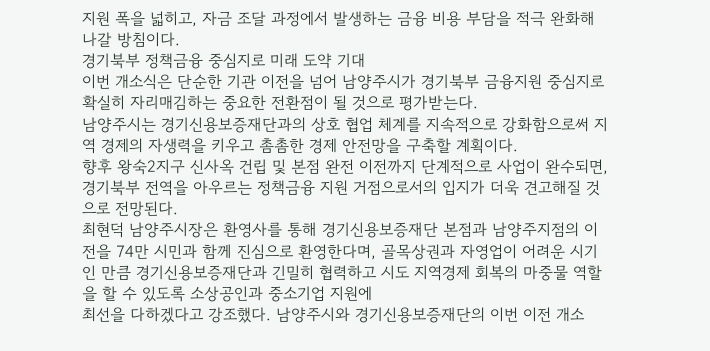지원 폭을 넓히고, 자금 조달 과정에서 발생하는 금융 비용 부담을 적극 완화해 나갈 방침이다.
경기북부 정책금융 중심지로 미래 도약 기대
이번 개소식은 단순한 기관 이전을 넘어 남양주시가 경기북부 금융지원 중심지로 확실히 자리매김하는 중요한 전환점이 될 것으로 평가받는다.
남양주시는 경기신용보증재단과의 상호 협업 체계를 지속적으로 강화함으로써 지역 경제의 자생력을 키우고 촘촘한 경제 안전망을 구축할 계획이다.
향후 왕숙2지구 신사옥 건립 및 본점 완전 이전까지 단계적으로 사업이 완수되면, 경기북부 전역을 아우르는 정책금융 지원 거점으로서의 입지가 더욱 견고해질 것으로 전망된다.
최현덕 남양주시장은 환영사를 통해 경기신용보증재단 본점과 남양주지점의 이전을 74만 시민과 함께 진심으로 환영한다며, 골목상권과 자영업이 어려운 시기인 만큼 경기신용보증재단과 긴밀히 협력하고 시도 지역경제 회복의 마중물 역할을 할 수 있도록 소상공인과 중소기업 지원에
최선을 다하겠다고 강조했다. 남양주시와 경기신용보증재단의 이번 이전 개소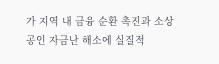가 지역 내 금융 순환 촉진과 소상공인 자금난 해소에 실질적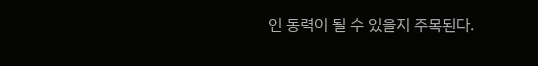인 동력이 될 수 있을지 주목된다.